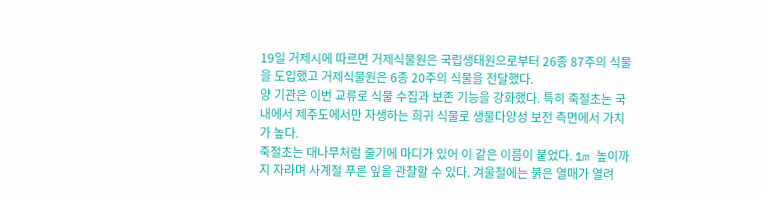19일 거제시에 따르면 거제식물원은 국립생태원으로부터 26종 87주의 식물을 도입했고 거제식물원은 6종 20주의 식물을 전달했다.
양 기관은 이번 교류로 식물 수집과 보존 기능을 강화했다. 특히 죽절초는 국내에서 제주도에서만 자생하는 희귀 식물로 생물다양성 보전 측면에서 가치가 높다.
죽절초는 대나무처럼 줄기에 마디가 있어 이 같은 이름이 붙었다. 1m 높이까지 자라며 사계절 푸른 잎을 관찰할 수 있다. 겨울철에는 붉은 열매가 열려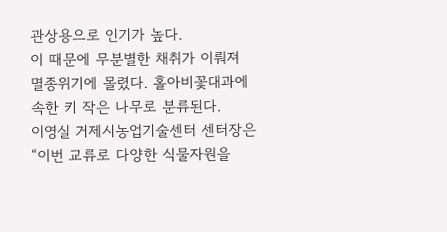관상용으로 인기가 높다.
이 때문에 무분별한 채취가 이뤄져 멸종위기에 몰렸다. 홀아비꽃대과에 속한 키 작은 나무로 분류된다.
이영실 거제시농업기술센터 센터장은 “이번 교류로 다양한 식물자원을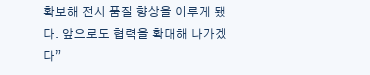확보해 전시 품질 향상을 이루게 됐다. 앞으로도 협력을 확대해 나가겠다”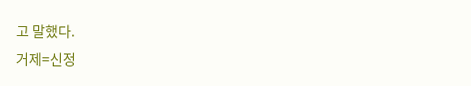고 말했다.
거제=신정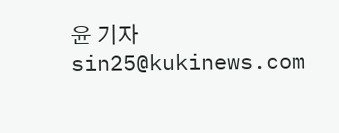윤 기자 sin25@kukinews.com